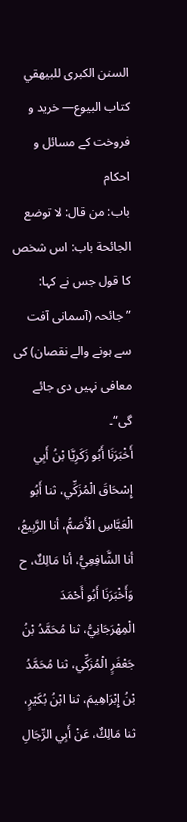السنن الكبرى للبيهقي
كتاب البيوع— خرید و فروخت کے مسائل و احکام
باب: من قال: لا توضع الجائحة باب: اس شخص کا قول جس نے کہا: ”جائحہ (آسمانی آفت سے ہونے والے نقصان) کی معافی نہیں دی جائے گی“۔
أَخْبَرَنَا أَبُو زَكَرِيَّا بْنُ أَبِي إِسْحَاقَ الْمُزَكِّي، ثنا أَبُو الْعَبَّاسِ الْأَصَمُّ، أنا الرَّبِيعُ، أنا الشَّافِعِيُّ، أنا مَالِكٌ، ح وَأَخْبَرَنَا أَبُو أَحْمَدَ الْمِهْرَجَانِيُّ، ثنا مُحَمَّدُ بْنُ جَعْفَرٍ الْمُزَكِّي، ثنا مُحَمَّدُ بْنُ إِبْرَاهِيمَ، ثنا ابْنُ بُكَيْرٍ، ثنا مَالِكٌ، عَنْ أَبِي الرِّجَالِ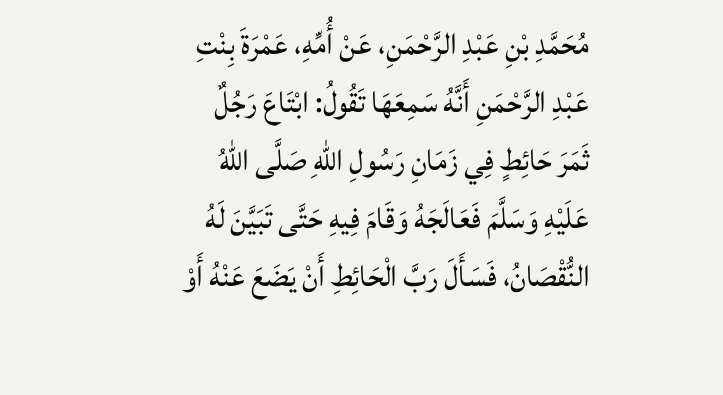مُحَمَّدِ بْنِ عَبْدِ الرَّحْمَنِ، عَنْ أُمِّهِ، عَمْرَةَ بِنْتِ عَبْدِ الرَّحْمَنِ أَنَّهُ سَمِعَهَا تَقُولُ: ابْتَاعَ رَجُلٌ ثَمَرَ حَائِطٍ فِي زَمَانِ رَسُولِ اللهِ صَلَّى اللهُ عَلَيْهِ وَسَلَّمَ فَعَالَجَهُ وَقَامَ فِيهِ حَتَّى تَبَيَّنَ لَهُ النُّقْصَانُ، فَسَأَلَ رَبَّ الْحَائِطِ أَنْ يَضَعَ عَنْهُ أَوْ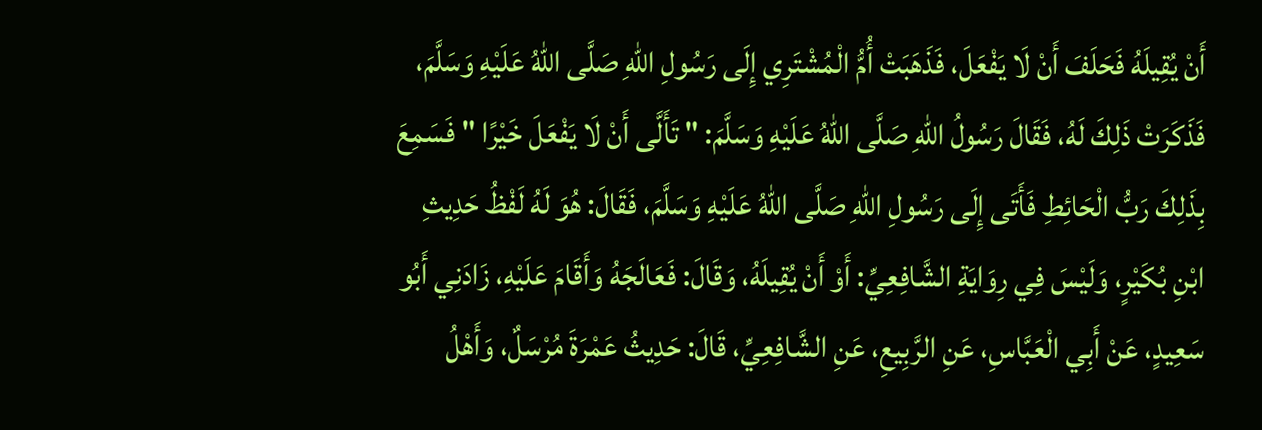أَنْ يُقِيلَهُ فَحَلَفَ أَنْ لَا يَفْعَلَ، فَذَهَبَتْ أُمُّ الْمُشْتَرِي إِلَى رَسُولِ اللهِ صَلَّى اللهُ عَلَيْهِ وَسَلَّمَ، فَذَكَرَتْ ذَلِكَ لَهُ، فَقَالَ رَسُولُ اللهِ صَلَّى اللهُ عَلَيْهِ وَسَلَّمَ: " تَأَلَّى أَنْ لَا يَفْعَلَ خَيْرًا " فَسَمِعَ بِذَلِكَ رَبُّ الْحَائِطِ فَأَتَى إِلَى رَسُولِ اللهِ صَلَّى اللهُ عَلَيْهِ وَسَلَّمَ، فَقَالَ: هُوَ لَهُ لَفْظُ حَدِيثِ ابْنِ بُكَيْرٍ، وَلَيْسَ فِي رِوَايَةِ الشَّافِعِيِّ: أَوْ أَنْ يُقِيلَهُ، وَقَالَ: فَعَالَجَهُ وَأَقَامَ عَلَيْهِ، زَادَنِي أَبُو سَعِيدٍ، عَنْ أَبِي الْعَبَّاسِ، عَنِ الرَّبِيعِ، عَنِ الشَّافِعِيِّ، قَالَ: حَدِيثُ عَمْرَةَ مُرْسَلٌ، وَأَهْلُ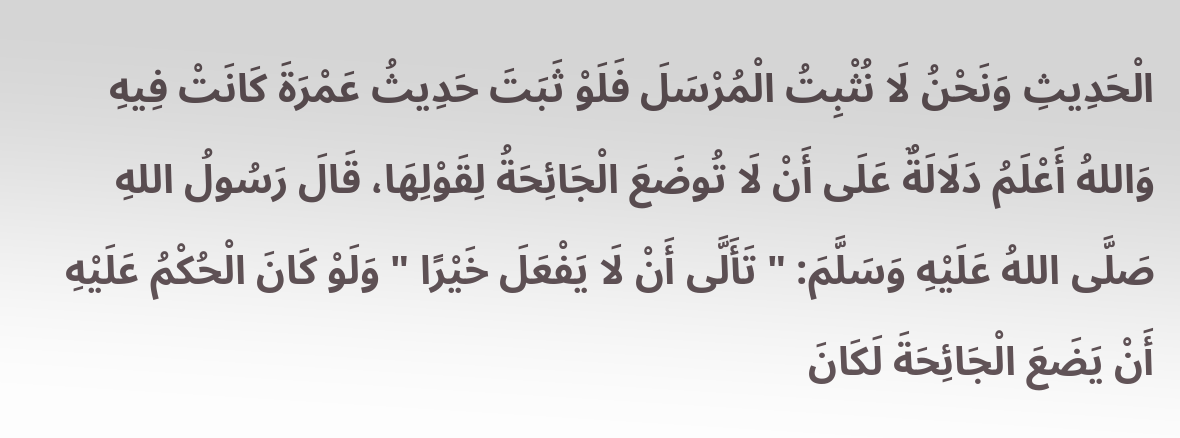الْحَدِيثِ وَنَحْنُ لَا نُثْبِتُ الْمُرْسَلَ فَلَوْ ثَبَتَ حَدِيثُ عَمْرَةَ كَانَتْ فِيهِ وَاللهُ أَعْلَمُ دَلَالَةٌ عَلَى أَنْ لَا تُوضَعَ الْجَائِحَةُ لِقَوْلِهَا، قَالَ رَسُولُ اللهِ صَلَّى اللهُ عَلَيْهِ وَسَلَّمَ: " تَأَلَّى أَنْ لَا يَفْعَلَ خَيْرًا " وَلَوْ كَانَ الْحُكْمُ عَلَيْهِ أَنْ يَضَعَ الْجَائِحَةَ لَكَانَ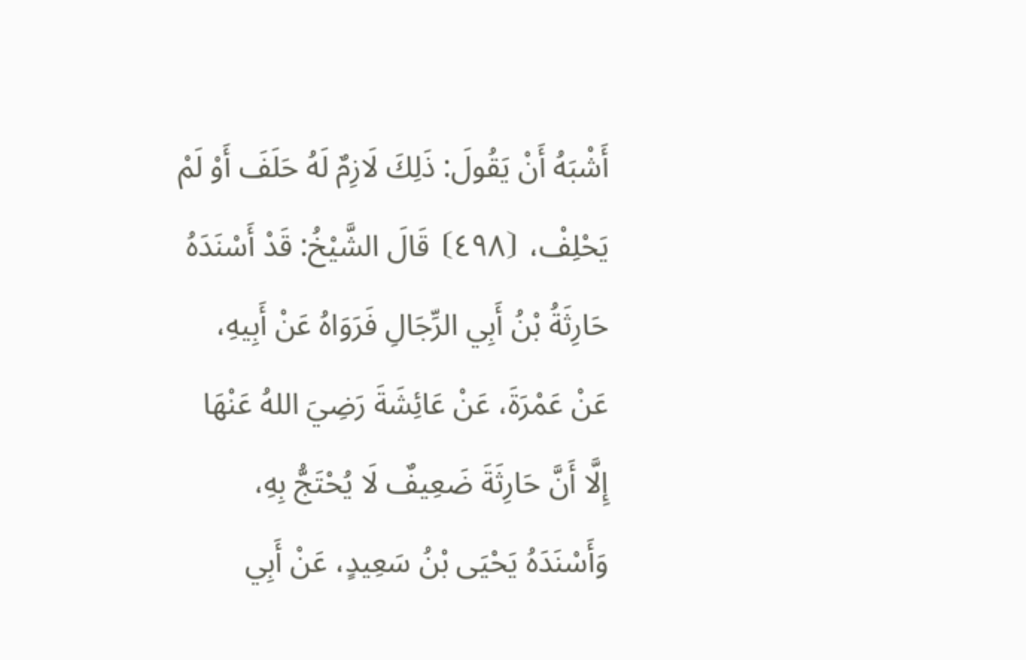أَشْبَهُ أَنْ يَقُولَ: ذَلِكَ لَازِمٌ لَهُ حَلَفَ أَوْ لَمْ يَحْلِفْ، ⦗٤٩٨⦘ قَالَ الشَّيْخُ: قَدْ أَسْنَدَهُ حَارِثَةُ بْنُ أَبِي الرِّجَالِ فَرَوَاهُ عَنْ أَبِيهِ، عَنْ عَمْرَةَ، عَنْ عَائِشَةَ رَضِيَ اللهُ عَنْهَا إِلَّا أَنَّ حَارِثَةَ ضَعِيفٌ لَا يُحْتَجُّ بِهِ، وَأَسْنَدَهُ يَحْيَى بْنُ سَعِيدٍ، عَنْ أَبِي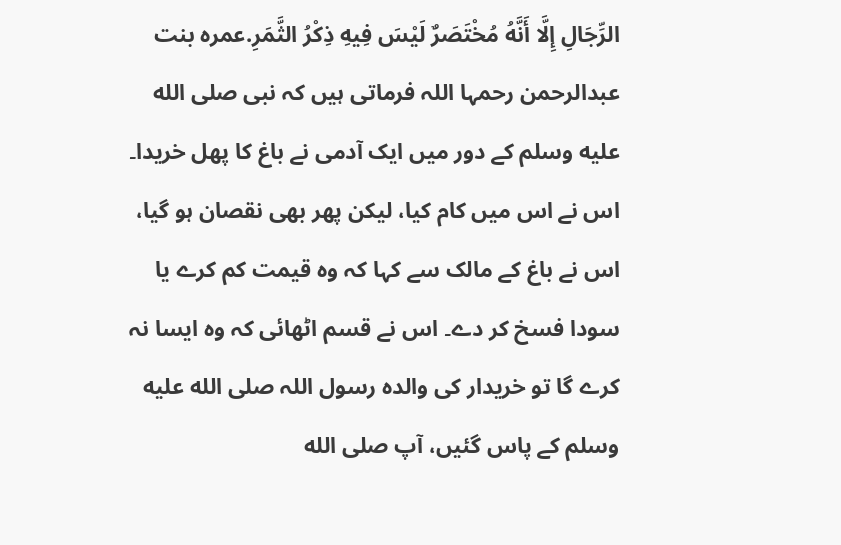الرِّجَالِ إِلَّا أَنَّهُ مُخْتَصَرٌ لَيْسَ فِيهِ ذِكْرُ الثَّمَرِ.عمرہ بنت عبدالرحمن رحمہا اللہ فرماتی ہیں کہ نبی صلى الله عليه وسلم کے دور میں ایک آدمی نے باغ کا پھل خریدا۔ اس نے اس میں کام کیا، لیکن پھر بھی نقصان ہو گیا، اس نے باغ کے مالک سے کہا کہ وہ قیمت کم کرے یا سودا فسخ کر دے۔ اس نے قسم اٹھائی کہ وہ ایسا نہ کرے گا تو خریدار کی والدہ رسول اللہ صلى الله عليه وسلم کے پاس گئیں، آپ صلى الله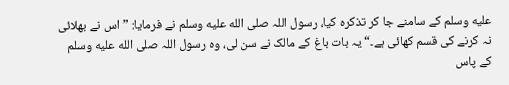عليه وسلم کے سامنے جا کر تذکرہ کیا، رسول اللہ صلى الله عليه وسلم نے فرمایا: ”اس نے بھلائی نہ کرنے کی قسم کھائی ہے۔“ یہ بات باغ کے مالک نے سن لی، وہ رسول اللہ صلى الله عليه وسلم کے پاس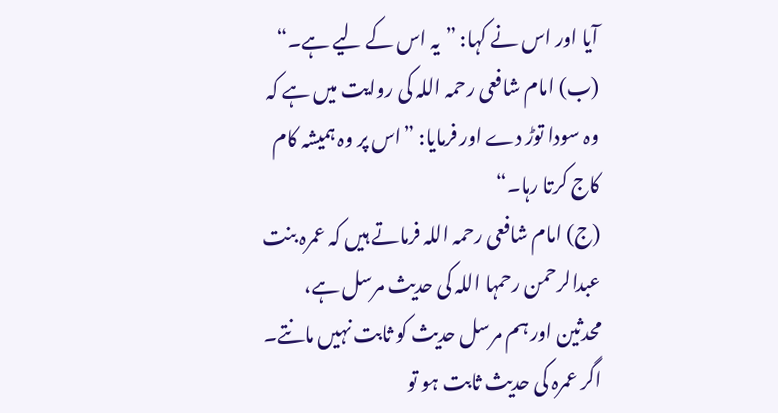آیا اور اس نے کہا: ”یہ اس کے لیے ہے۔“
(ب) امام شافعی رحمہ اللہ کی روایت میں ہے کہ وہ سودا توڑ دے اور فرمایا: ”اس پر وہ ہمیشہ کام کاج کرتا رہا۔“
(ج) امام شافعی رحمہ اللہ فرماتے ہیں کہ عمرہ بنت عبدالرحمن رحمہا اللہ کی حدیث مرسل ہے، محدثین اور ہم مرسل حدیث کو ثابت نہیں مانتے۔ اگر عمرہ کی حدیث ثابت ہو تو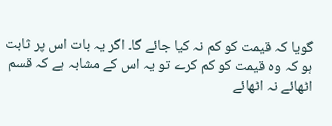گویا کہ قیمت کو کم نہ کیا جائے گا۔ اگر یہ بات اس پر ثابت ہو کہ وہ قیمت کو کم کرے تو یہ اس کے مشابہ ہے کہ قسم اٹھائے نہ اٹھائے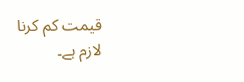قیمت کم کرنا لازم ہے۔